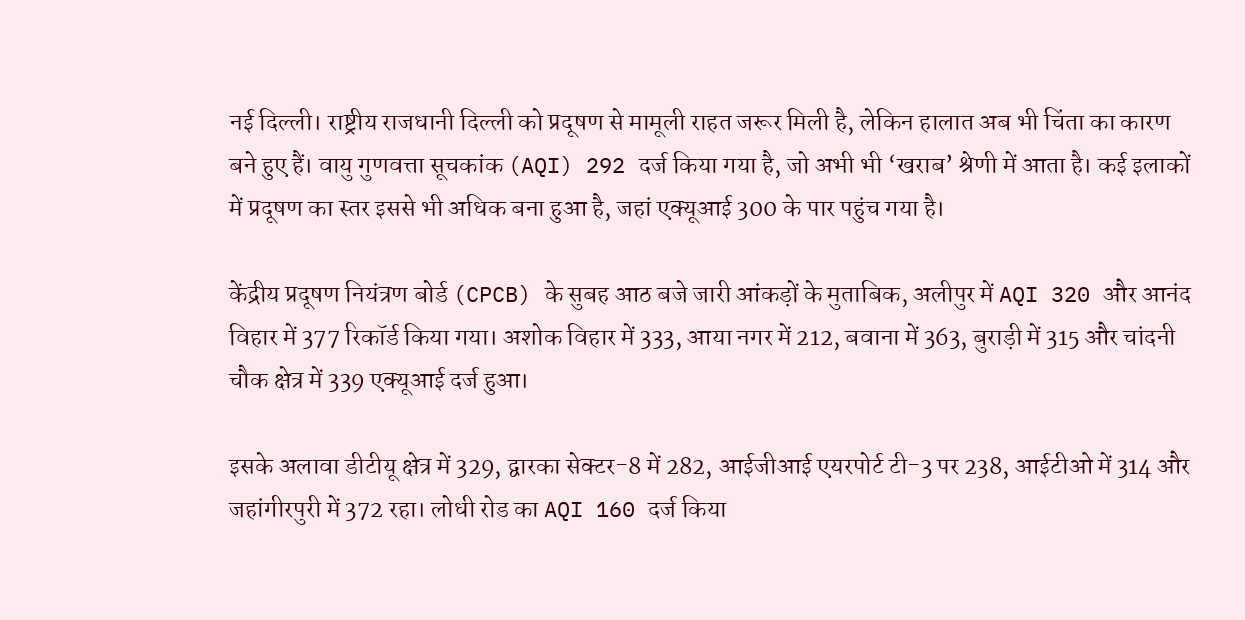नई दिल्ली। राष्ट्रीय राजधानी दिल्ली को प्रदूषण से मामूली राहत जरूर मिली है, लेकिन हालात अब भी चिंता का कारण बने हुए हैं। वायु गुणवत्ता सूचकांक (AQI) 292 दर्ज किया गया है, जो अभी भी ‘खराब’ श्रेणी में आता है। कई इलाकों में प्रदूषण का स्तर इससे भी अधिक बना हुआ है, जहां एक्यूआई 300 के पार पहुंच गया है।

केंद्रीय प्रदूषण नियंत्रण बोर्ड (CPCB) के सुबह आठ बजे जारी आंकड़ों के मुताबिक, अलीपुर में AQI 320 और आनंद विहार में 377 रिकॉर्ड किया गया। अशोक विहार में 333, आया नगर में 212, बवाना में 363, बुराड़ी में 315 और चांदनी चौक क्षेत्र में 339 एक्यूआई दर्ज हुआ।

इसके अलावा डीटीयू क्षेत्र में 329, द्वारका सेक्टर-8 में 282, आईजीआई एयरपोर्ट टी-3 पर 238, आईटीओ में 314 और जहांगीरपुरी में 372 रहा। लोधी रोड का AQI 160 दर्ज किया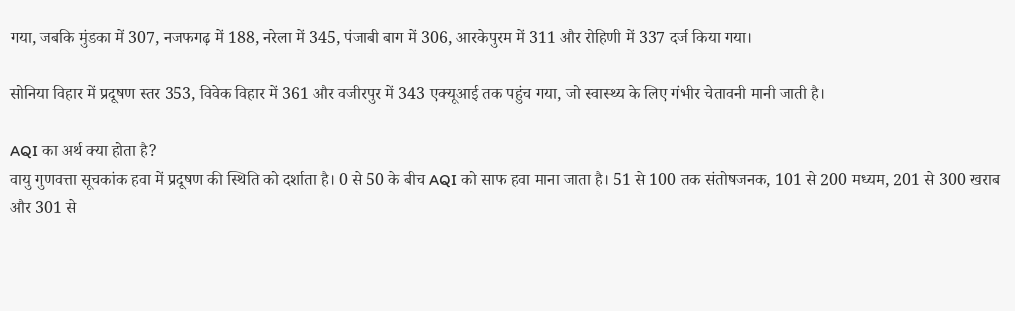गया, जबकि मुंडका में 307, नजफगढ़ में 188, नरेला में 345, पंजाबी बाग में 306, आरकेपुरम में 311 और रोहिणी में 337 दर्ज किया गया।

सोनिया विहार में प्रदूषण स्तर 353, विवेक विहार में 361 और वजीरपुर में 343 एक्यूआई तक पहुंच गया, जो स्वास्थ्य के लिए गंभीर चेतावनी मानी जाती है।

AQI का अर्थ क्या होता है?
वायु गुणवत्ता सूचकांक हवा में प्रदूषण की स्थिति को दर्शाता है। 0 से 50 के बीच AQI को साफ हवा माना जाता है। 51 से 100 तक संतोषजनक, 101 से 200 मध्यम, 201 से 300 खराब और 301 से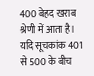400 बेहद खराब श्रेणी में आता है। यदि सूचकांक 401 से 500 के बीच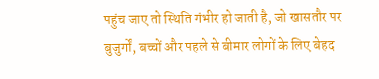पहुंच जाए तो स्थिति गंभीर हो जाती है, जो खासतौर पर बुजुर्गों, बच्चों और पहले से बीमार लोगों के लिए बेहद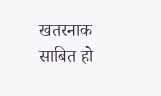खतरनाक साबित हो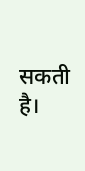सकती है।